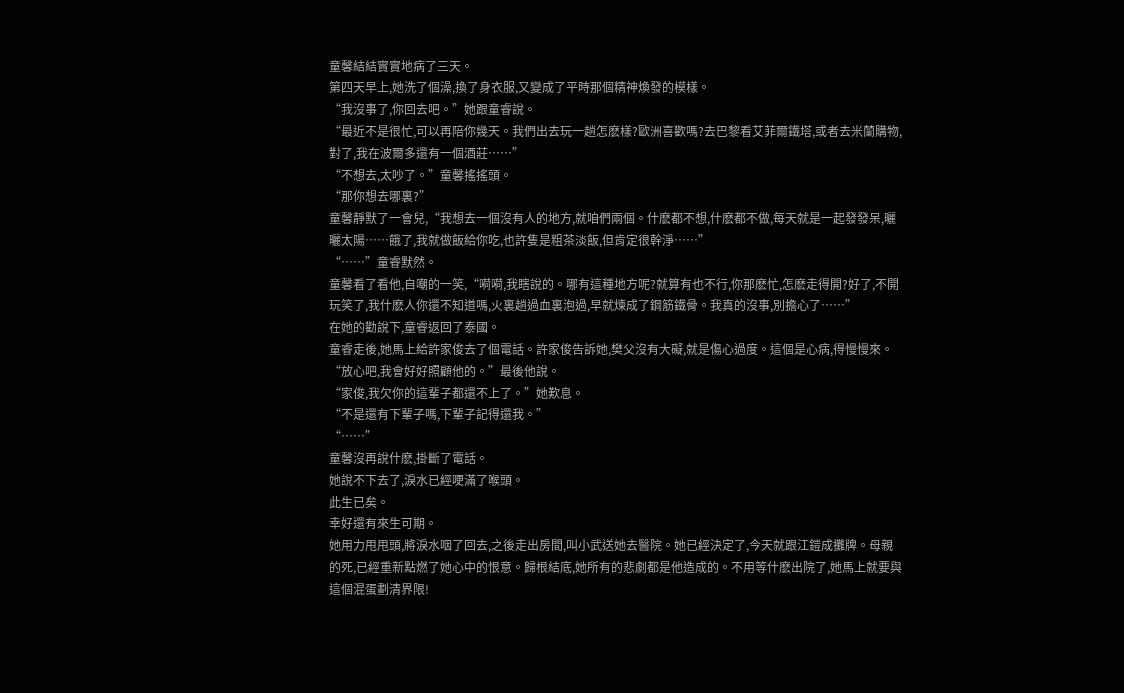童馨結結實實地病了三天。
第四天早上,她洗了個澡,換了身衣服,又變成了平時那個精神煥發的模樣。
“我沒事了,你回去吧。”她跟童睿說。
“最近不是很忙,可以再陪你幾天。我們出去玩一趟怎麽樣?歐洲喜歡嗎?去巴黎看艾菲爾鐵塔,或者去米蘭購物,對了,我在波爾多還有一個酒莊……”
“不想去,太吵了。”童馨搖搖頭。
“那你想去哪裏?”
童馨靜默了一會兒,“我想去一個沒有人的地方,就咱們兩個。什麽都不想,什麽都不做,每天就是一起發發呆,曬曬太陽……餓了,我就做飯給你吃,也許隻是粗茶淡飯,但肯定很幹淨……”
“……”童睿默然。
童馨看了看他,自嘲的一笑,“嗬嗬,我瞎說的。哪有這種地方呢?就算有也不行,你那麽忙,怎麽走得開?好了,不開玩笑了,我什麽人你還不知道嗎,火裏趟過血裏泡過,早就煉成了鋼筋鐵骨。我真的沒事,別擔心了……”
在她的勸說下,童睿返回了泰國。
童睿走後,她馬上給許家俊去了個電話。許家俊告訴她,樊父沒有大礙,就是傷心過度。這個是心病,得慢慢來。
“放心吧,我會好好照顧他的。”最後他說。
“家俊,我欠你的這輩子都還不上了。”她歎息。
“不是還有下輩子嗎,下輩子記得還我。”
“……”
童馨沒再說什麽,掛斷了電話。
她說不下去了,淚水已經哽滿了喉頭。
此生已矣。
幸好還有來生可期。
她用力甩甩頭,將淚水咽了回去,之後走出房間,叫小武送她去醫院。她已經決定了,今天就跟江鎧成攤牌。母親的死,已經重新點燃了她心中的恨意。歸根結底,她所有的悲劇都是他造成的。不用等什麽出院了,她馬上就要與這個混蛋劃清界限!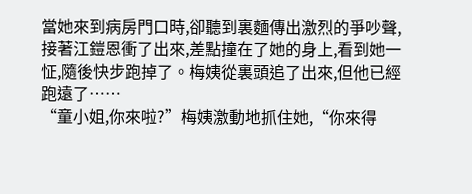當她來到病房門口時,卻聽到裏麵傳出激烈的爭吵聲,接著江鎧恩衝了出來,差點撞在了她的身上,看到她一怔,隨後快步跑掉了。梅姨從裏頭追了出來,但他已經跑遠了……
“童小姐,你來啦?”梅姨激動地抓住她,“你來得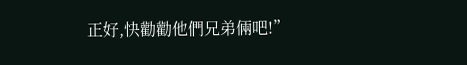正好,快勸勸他們兄弟倆吧!”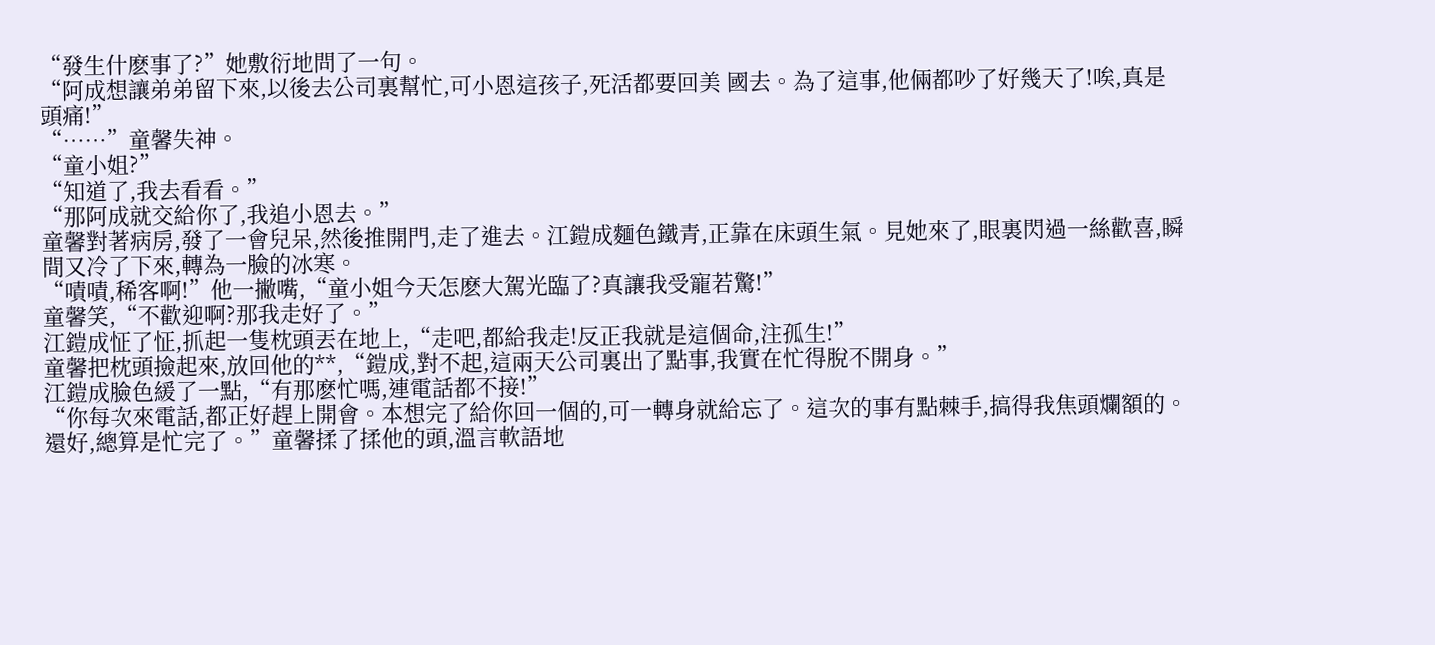“發生什麽事了?”她敷衍地問了一句。
“阿成想讓弟弟留下來,以後去公司裏幫忙,可小恩這孩子,死活都要回美 國去。為了這事,他倆都吵了好幾天了!唉,真是頭痛!”
“……”童馨失神。
“童小姐?”
“知道了,我去看看。”
“那阿成就交給你了,我追小恩去。”
童馨對著病房,發了一會兒呆,然後推開門,走了進去。江鎧成麵色鐵青,正靠在床頭生氣。見她來了,眼裏閃過一絲歡喜,瞬間又冷了下來,轉為一臉的冰寒。
“嘖嘖,稀客啊!”他一撇嘴,“童小姐今天怎麽大駕光臨了?真讓我受寵若驚!”
童馨笑,“不歡迎啊?那我走好了。”
江鎧成怔了怔,抓起一隻枕頭丟在地上,“走吧,都給我走!反正我就是這個命,注孤生!”
童馨把枕頭撿起來,放回他的**,“鎧成,對不起,這兩天公司裏出了點事,我實在忙得脫不開身。”
江鎧成臉色緩了一點,“有那麽忙嗎,連電話都不接!”
“你每次來電話,都正好趕上開會。本想完了給你回一個的,可一轉身就給忘了。這次的事有點棘手,搞得我焦頭爛額的。還好,總算是忙完了。”童馨揉了揉他的頭,溫言軟語地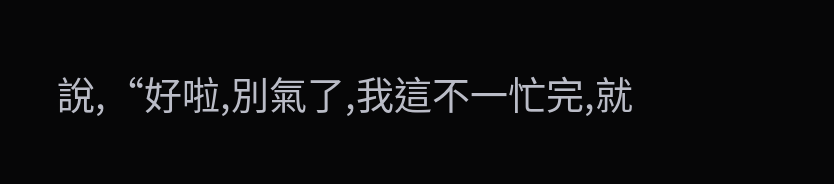說,“好啦,別氣了,我這不一忙完,就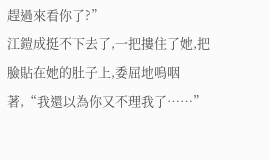趕過來看你了?”
江鎧成挺不下去了,一把摟住了她,把臉貼在她的肚子上,委屈地嗚咽著,“我還以為你又不理我了……”